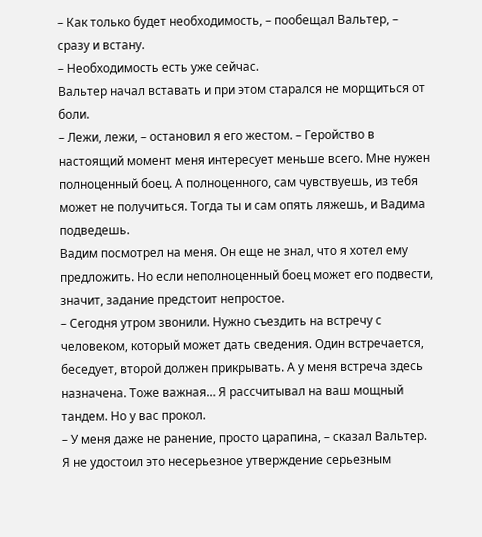– Как только будет необходимость, – пообещал Вальтер, – сразу и встану.
– Необходимость есть уже сейчас.
Вальтер начал вставать и при этом старался не морщиться от боли.
– Лежи, лежи, – остановил я его жестом. – Геройство в настоящий момент меня интересует меньше всего. Мне нужен полноценный боец. А полноценного, сам чувствуешь, из тебя может не получиться. Тогда ты и сам опять ляжешь, и Вадима подведешь.
Вадим посмотрел на меня. Он еще не знал, что я хотел ему предложить. Но если неполноценный боец может его подвести, значит, задание предстоит непростое.
– Сегодня утром звонили. Нужно съездить на встречу с человеком, который может дать сведения. Один встречается, беседует, второй должен прикрывать. А у меня встреча здесь назначена. Тоже важная… Я рассчитывал на ваш мощный тандем. Но у вас прокол.
– У меня даже не ранение, просто царапина, – сказал Вальтер.
Я не удостоил это несерьезное утверждение серьезным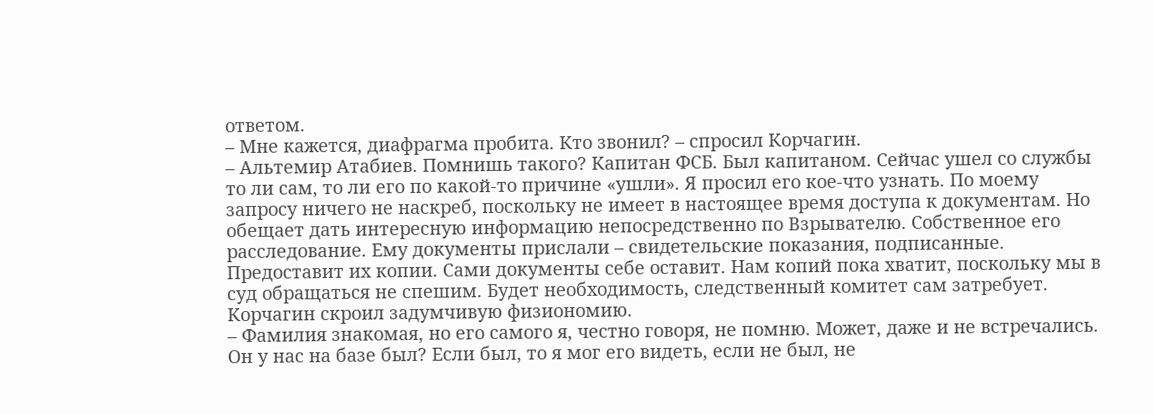ответом.
– Мне кажется, диафрагма пробита. Кто звонил? – спросил Корчагин.
– Альтемир Атабиев. Помнишь такого? Капитан ФСБ. Был капитаном. Сейчас ушел со службы то ли сам, то ли его по какой‑то причине «ушли». Я просил его кое‑что узнать. По моему запросу ничего не наскреб, поскольку не имеет в настоящее время доступа к документам. Но обещает дать интересную информацию непосредственно по Взрывателю. Собственное его расследование. Ему документы прислали – свидетельские показания, подписанные. Предоставит их копии. Сами документы себе оставит. Нам копий пока хватит, поскольку мы в суд обращаться не спешим. Будет необходимость, следственный комитет сам затребует.
Корчагин скроил задумчивую физиономию.
– Фамилия знакомая, но его самого я, честно говоря, не помню. Может, даже и не встречались. Он у нас на базе был? Если был, то я мог его видеть, если не был, не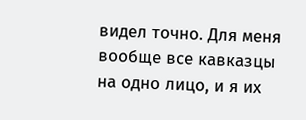видел точно. Для меня вообще все кавказцы на одно лицо, и я их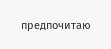предпочитаю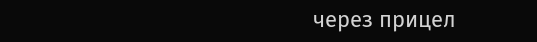через прицел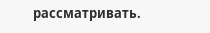рассматривать.